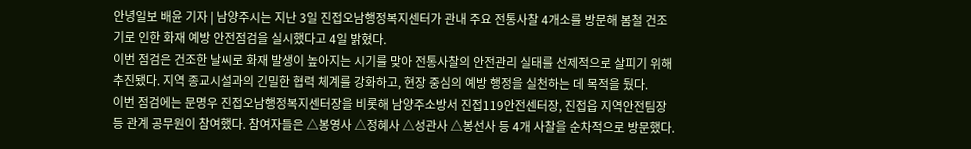안녕일보 배윤 기자 | 남양주시는 지난 3일 진접오남행정복지센터가 관내 주요 전통사찰 4개소를 방문해 봄철 건조기로 인한 화재 예방 안전점검을 실시했다고 4일 밝혔다.
이번 점검은 건조한 날씨로 화재 발생이 높아지는 시기를 맞아 전통사찰의 안전관리 실태를 선제적으로 살피기 위해 추진됐다. 지역 종교시설과의 긴밀한 협력 체계를 강화하고, 현장 중심의 예방 행정을 실천하는 데 목적을 뒀다.
이번 점검에는 문명우 진접오남행정복지센터장을 비롯해 남양주소방서 진접119안전센터장, 진접읍 지역안전팀장 등 관계 공무원이 참여했다. 참여자들은 △봉영사 △정혜사 △성관사 △봉선사 등 4개 사찰을 순차적으로 방문했다.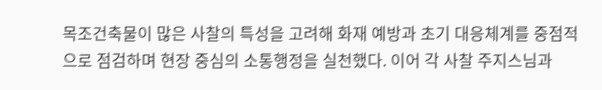목조건축물이 많은 사찰의 특성을 고려해 화재 예방과 초기 대응체계를 중점적으로 점검하며 현장 중심의 소통행정을 실천했다. 이어 각 사찰 주지스님과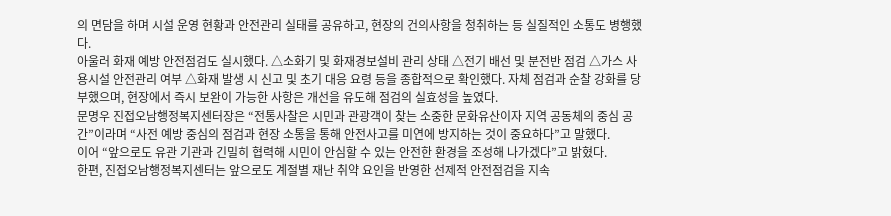의 면담을 하며 시설 운영 현황과 안전관리 실태를 공유하고, 현장의 건의사항을 청취하는 등 실질적인 소통도 병행했다.
아울러 화재 예방 안전점검도 실시했다. △소화기 및 화재경보설비 관리 상태 △전기 배선 및 분전반 점검 △가스 사용시설 안전관리 여부 △화재 발생 시 신고 및 초기 대응 요령 등을 종합적으로 확인했다. 자체 점검과 순찰 강화를 당부했으며, 현장에서 즉시 보완이 가능한 사항은 개선을 유도해 점검의 실효성을 높였다.
문명우 진접오남행정복지센터장은 “전통사찰은 시민과 관광객이 찾는 소중한 문화유산이자 지역 공동체의 중심 공간”이라며 “사전 예방 중심의 점검과 현장 소통을 통해 안전사고를 미연에 방지하는 것이 중요하다”고 말했다.
이어 “앞으로도 유관 기관과 긴밀히 협력해 시민이 안심할 수 있는 안전한 환경을 조성해 나가겠다”고 밝혔다.
한편, 진접오남행정복지센터는 앞으로도 계절별 재난 취약 요인을 반영한 선제적 안전점검을 지속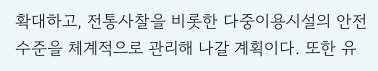확대하고, 전통사찰을 비롯한 다중이용시설의 안전 수준을 체계적으로 관리해 나갈 계획이다. 또한 유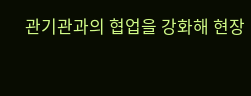관기관과의 협업을 강화해 현장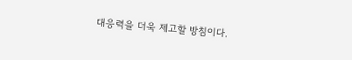대응력을 더욱 제고할 방침이다.